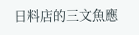日料店的三文魚應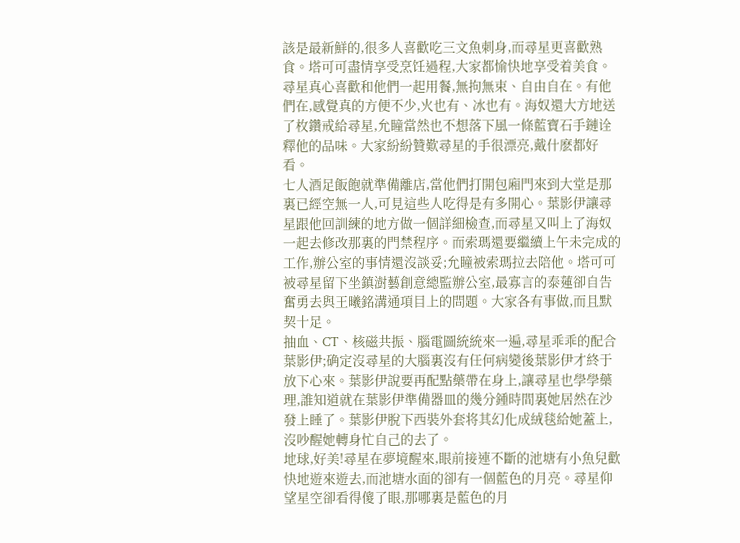該是最新鮮的,很多人喜歡吃三文魚刺身,而尋星更喜歡熟食。塔可可盡情享受烹饪過程,大家都愉快地享受着美食。尋星真心喜歡和他們一起用餐,無拘無束、自由自在。有他們在,感覺真的方便不少,火也有、冰也有。海奴還大方地送了枚鑽戒給尋星,允瞳當然也不想落下風一條藍寶石手鏈诠釋他的品味。大家紛紛贊歎尋星的手很漂亮,戴什麽都好看。
七人酒足飯飽就準備離店,當他們打開包廂門來到大堂是那裏已經空無一人,可見這些人吃得是有多開心。葉影伊讓尋星跟他回訓練的地方做一個詳細檢查,而尋星又叫上了海奴一起去修改那裏的門禁程序。而索瑪還要繼續上午未完成的工作,辦公室的事情還沒談妥;允瞳被索瑪拉去陪他。塔可可被尋星留下坐鎮澍藝創意總監辦公室,最寡言的泰蓮卻自告奮勇去與王曦銘溝通項目上的問題。大家各有事做,而且默契十足。
抽血、CT、核磁共振、腦電圖統統來一遍,尋星乖乖的配合葉影伊;确定沒尋星的大腦裏沒有任何病變後葉影伊才終于放下心來。葉影伊說要再配點藥帶在身上,讓尋星也學學藥理,誰知道就在葉影伊準備器皿的幾分鍾時間裏她居然在沙發上睡了。葉影伊脫下西裝外套将其幻化成絨毯給她蓋上,沒吵醒她轉身忙自己的去了。
地球,好美!尋星在夢境醒來,眼前接連不斷的池塘有小魚兒歡快地遊來遊去,而池塘水面的卻有一個藍色的月亮。尋星仰望星空卻看得傻了眼,那哪裏是藍色的月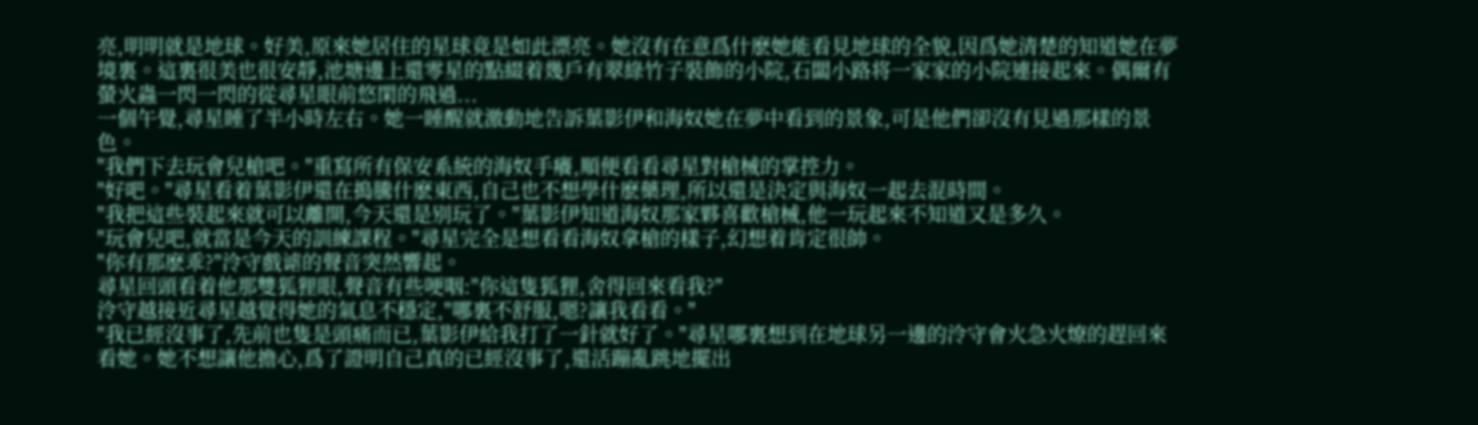亮,明明就是地球。好美,原來她居住的星球竟是如此漂亮。她沒有在意爲什麽她能看見地球的全貌,因爲她清楚的知道她在夢境裏。這裏很美也很安靜,池塘邊上還零星的點綴着幾戶有翠綠竹子裝飾的小院,石闆小路将一家家的小院連接起來。偶爾有螢火蟲一閃一閃的從尋星眼前悠閑的飛過...
一個午覺,尋星睡了半小時左右。她一睡醒就激動地告訴葉影伊和海奴她在夢中看到的景象,可是他們卻沒有見過那樣的景色。
"我們下去玩會兒槍吧。"重寫所有保安系統的海奴手癢,順便看看尋星對槍械的掌控力。
"好吧。"尋星看着葉影伊還在搗騰什麽東西,自己也不想學什麽藥理,所以還是決定與海奴一起去混時間。
"我把這些裝起來就可以離開,今天還是别玩了。"葉影伊知道海奴那家夥喜歡槍械,他一玩起來不知道又是多久。
"玩會兒吧,就當是今天的訓練課程。"尋星完全是想看看海奴拿槍的樣子,幻想着肯定很帥。
"你有那麽乖?"泠守戲谑的聲音突然響起。
尋星回頭看着他那雙狐狸眼,聲音有些哽咽:"你這隻狐狸,舍得回來看我?"
泠守越接近尋星越覺得她的氣息不穩定,"哪裏不舒服,嗯?讓我看看。"
"我已經沒事了,先前也隻是頭痛而已,葉影伊給我打了一針就好了。"尋星哪裏想到在地球另一邊的泠守會火急火燎的趕回來看她。她不想讓他擔心,爲了證明自己真的已經沒事了,還活蹦亂跳地擺出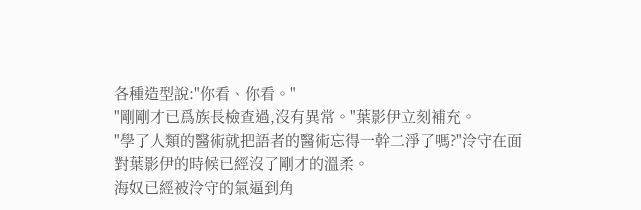各種造型說:"你看、你看。"
"剛剛才已爲族長檢查過,沒有異常。"葉影伊立刻補充。
"學了人類的醫術就把語者的醫術忘得一幹二淨了嗎?"泠守在面對葉影伊的時候已經沒了剛才的溫柔。
海奴已經被泠守的氣逼到角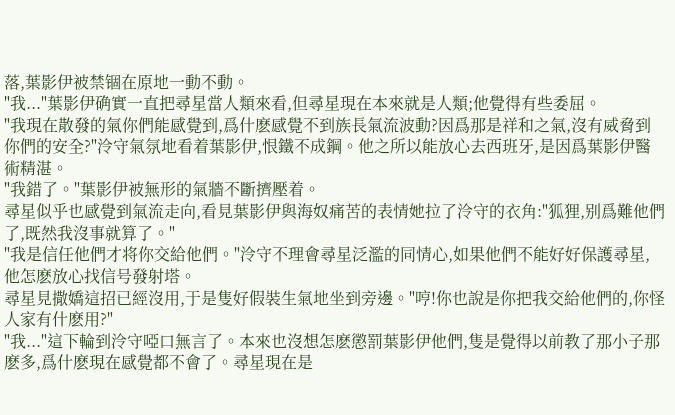落,葉影伊被禁锢在原地一動不動。
"我..."葉影伊确實一直把尋星當人類來看,但尋星現在本來就是人類;他覺得有些委屈。
"我現在散發的氣你們能感覺到,爲什麽感覺不到族長氣流波動?因爲那是祥和之氣,沒有威脅到你們的安全?"泠守氣氛地看着葉影伊,恨鐵不成鋼。他之所以能放心去西班牙,是因爲葉影伊醫術精湛。
"我錯了。"葉影伊被無形的氣牆不斷擠壓着。
尋星似乎也感覺到氣流走向,看見葉影伊與海奴痛苦的表情她拉了泠守的衣角:"狐狸,别爲難他們了,既然我沒事就算了。"
"我是信任他們才将你交給他們。"泠守不理會尋星泛濫的同情心,如果他們不能好好保護尋星,他怎麽放心找信号發射塔。
尋星見撒嬌這招已經沒用,于是隻好假裝生氣地坐到旁邊。"哼!你也說是你把我交給他們的,你怪人家有什麽用?"
"我..."這下輪到泠守啞口無言了。本來也沒想怎麽懲罰葉影伊他們,隻是覺得以前教了那小子那麽多,爲什麽現在感覺都不會了。尋星現在是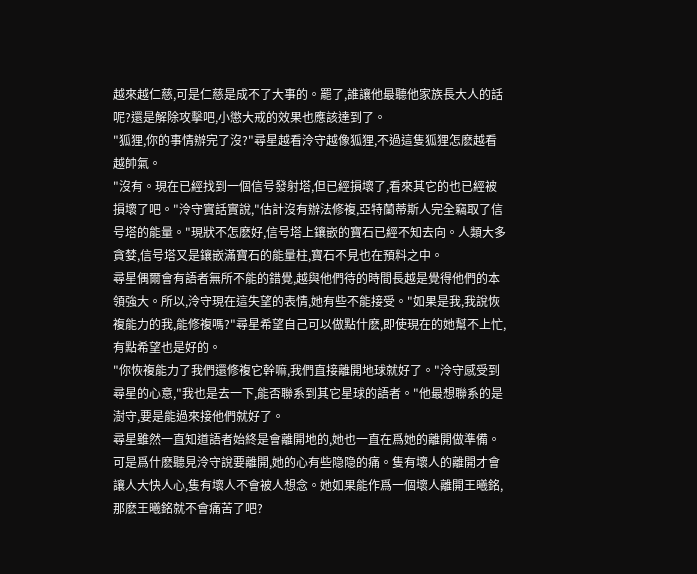越來越仁慈,可是仁慈是成不了大事的。罷了,誰讓他最聽他家族長大人的話呢?還是解除攻擊吧,小懲大戒的效果也應該達到了。
"狐狸,你的事情辦完了沒?"尋星越看泠守越像狐狸,不過這隻狐狸怎麽越看越帥氣。
"沒有。現在已經找到一個信号發射塔,但已經損壞了,看來其它的也已經被損壞了吧。"泠守實話實說,"估計沒有辦法修複,亞特蘭蒂斯人完全竊取了信号塔的能量。"現狀不怎麽好,信号塔上鑲嵌的寶石已經不知去向。人類大多貪婪,信号塔又是鑲嵌滿寶石的能量柱,寶石不見也在預料之中。
尋星偶爾會有語者無所不能的錯覺,越與他們待的時間長越是覺得他們的本領強大。所以,泠守現在這失望的表情,她有些不能接受。"如果是我,我說恢複能力的我,能修複嗎?"尋星希望自己可以做點什麽,即使現在的她幫不上忙,有點希望也是好的。
"你恢複能力了我們還修複它幹嘛,我們直接離開地球就好了。"泠守感受到尋星的心意,"我也是去一下,能否聯系到其它星球的語者。"他最想聯系的是澍守,要是能過來接他們就好了。
尋星雖然一直知道語者始終是會離開地的,她也一直在爲她的離開做準備。可是爲什麽聽見泠守說要離開,她的心有些隐隐的痛。隻有壞人的離開才會讓人大快人心,隻有壞人不會被人想念。她如果能作爲一個壞人離開王曦銘,那麽王曦銘就不會痛苦了吧?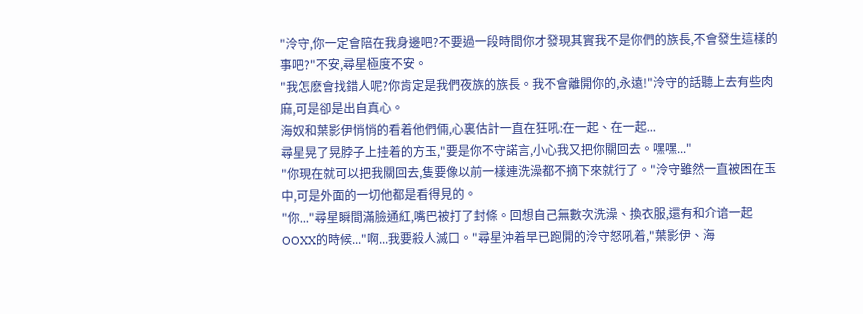"泠守,你一定會陪在我身邊吧?不要過一段時間你才發現其實我不是你們的族長,不會發生這樣的事吧?"不安,尋星極度不安。
"我怎麽會找錯人呢?你肯定是我們夜族的族長。我不會離開你的,永遠!"泠守的話聽上去有些肉麻,可是卻是出自真心。
海奴和葉影伊悄悄的看着他們倆,心裏估計一直在狂吼:在一起、在一起...
尋星晃了晃脖子上挂着的方玉,"要是你不守諾言,小心我又把你關回去。嘿嘿..."
"你現在就可以把我關回去,隻要像以前一樣連洗澡都不摘下來就行了。"泠守雖然一直被困在玉中,可是外面的一切他都是看得見的。
"你..."尋星瞬間滿臉通紅,嘴巴被打了封條。回想自己無數次洗澡、換衣服,還有和介谙一起OOXX的時候..."啊...我要殺人滅口。"尋星沖着早已跑開的泠守怒吼着,"葉影伊、海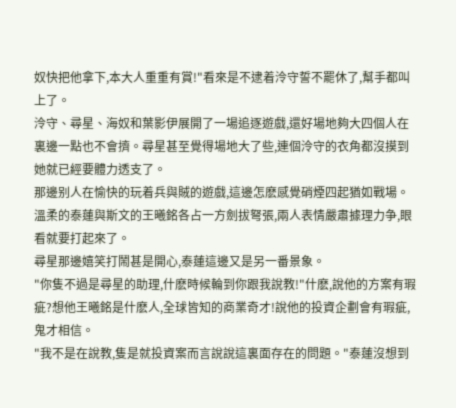奴快把他拿下,本大人重重有賞!"看來是不逮着泠守誓不罷休了,幫手都叫上了。
泠守、尋星、海奴和葉影伊展開了一場追逐遊戲,還好場地夠大四個人在裏邊一點也不會擠。尋星甚至覺得場地大了些,連個泠守的衣角都沒摸到她就已經要體力透支了。
那邊别人在愉快的玩着兵與賊的遊戲,這邊怎麽感覺硝煙四起猶如戰場。溫柔的泰蓮與斯文的王曦銘各占一方劍拔弩張,兩人表情嚴肅據理力争,眼看就要打起來了。
尋星那邊嬉笑打鬧甚是開心,泰蓮這邊又是另一番景象。
"你隻不過是尋星的助理,什麽時候輪到你跟我說教!"什麽,說他的方案有瑕疵?想他王曦銘是什麽人,全球皆知的商業奇才!說他的投資企劃會有瑕疵,鬼才相信。
"我不是在說教,隻是就投資案而言說說這裏面存在的問題。"泰蓮沒想到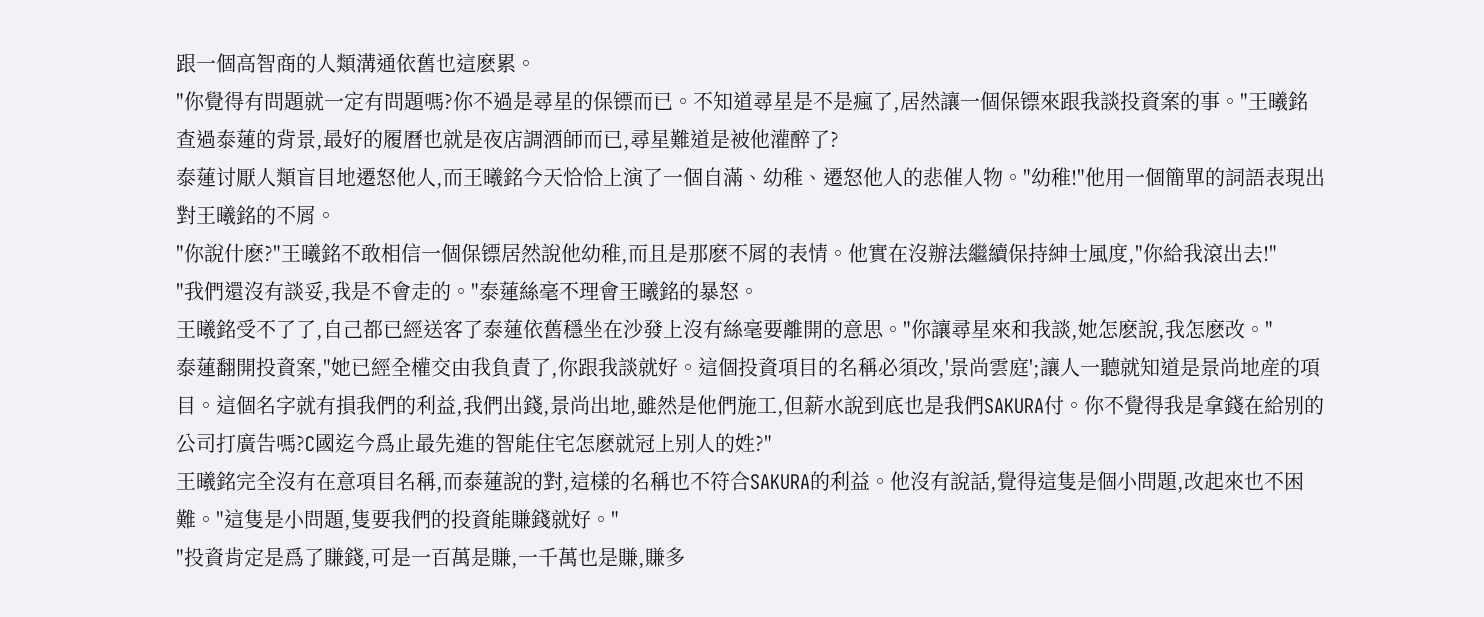跟一個高智商的人類溝通依舊也這麽累。
"你覺得有問題就一定有問題嗎?你不過是尋星的保镖而已。不知道尋星是不是瘋了,居然讓一個保镖來跟我談投資案的事。"王曦銘查過泰蓮的背景,最好的履曆也就是夜店調酒師而已,尋星難道是被他灌醉了?
泰蓮讨厭人類盲目地遷怒他人,而王曦銘今天恰恰上演了一個自滿、幼稚、遷怒他人的悲催人物。"幼稚!"他用一個簡單的詞語表現出對王曦銘的不屑。
"你說什麽?"王曦銘不敢相信一個保镖居然說他幼稚,而且是那麽不屑的表情。他實在沒辦法繼續保持紳士風度,"你給我滾出去!"
"我們還沒有談妥,我是不會走的。"泰蓮絲毫不理會王曦銘的暴怒。
王曦銘受不了了,自己都已經送客了泰蓮依舊穩坐在沙發上沒有絲毫要離開的意思。"你讓尋星來和我談,她怎麽說,我怎麽改。"
泰蓮翻開投資案,"她已經全權交由我負責了,你跟我談就好。這個投資項目的名稱必須改,'景尚雲庭';讓人一聽就知道是景尚地産的項目。這個名字就有損我們的利益,我們出錢,景尚出地,雖然是他們施工,但薪水說到底也是我們SAKURA付。你不覺得我是拿錢在給别的公司打廣告嗎?C國迄今爲止最先進的智能住宅怎麽就冠上别人的姓?"
王曦銘完全沒有在意項目名稱,而泰蓮說的對,這樣的名稱也不符合SAKURA的利益。他沒有說話,覺得這隻是個小問題,改起來也不困難。"這隻是小問題,隻要我們的投資能賺錢就好。"
"投資肯定是爲了賺錢,可是一百萬是賺,一千萬也是賺,賺多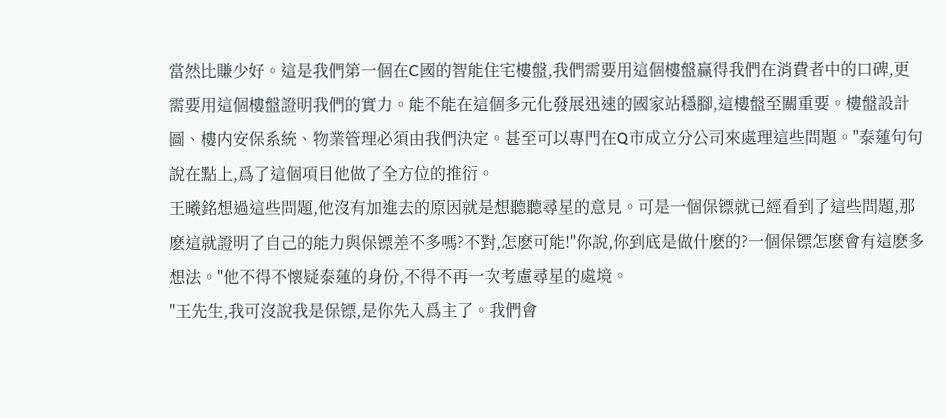當然比賺少好。這是我們第一個在C國的智能住宅樓盤,我們需要用這個樓盤赢得我們在消費者中的口碑,更需要用這個樓盤證明我們的實力。能不能在這個多元化發展迅速的國家站穩腳,這樓盤至關重要。樓盤設計圖、樓内安保系統、物業管理必須由我們決定。甚至可以專門在Q市成立分公司來處理這些問題。"泰蓮句句說在點上,爲了這個項目他做了全方位的推衍。
王曦銘想過這些問題,他沒有加進去的原因就是想聽聽尋星的意見。可是一個保镖就已經看到了這些問題,那麽這就證明了自己的能力與保镖差不多嗎?不對,怎麽可能!"你說,你到底是做什麽的?一個保镖怎麽會有這麽多想法。"他不得不懷疑泰蓮的身份,不得不再一次考慮尋星的處境。
"王先生,我可沒說我是保镖,是你先入爲主了。我們會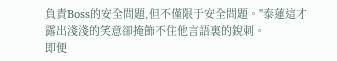負責Boss的安全問題,但不僅限于安全問題。"泰蓮這才露出淺淺的笑意卻掩飾不住他言語裏的銳刺。
即便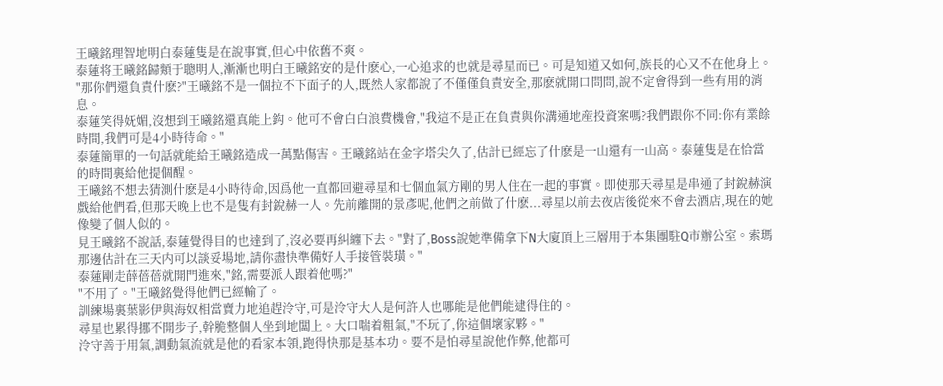王曦銘理智地明白泰蓮隻是在說事實,但心中依舊不爽。
泰蓮将王曦銘歸類于聰明人,漸漸也明白王曦銘安的是什麽心,一心追求的也就是尋星而已。可是知道又如何,族長的心又不在他身上。
"那你們還負責什麽?"王曦銘不是一個拉不下面子的人,既然人家都說了不僅僅負責安全,那麽就開口問問,說不定會得到一些有用的消息。
泰蓮笑得妩媚,沒想到王曦銘還真能上鈎。他可不會白白浪費機會,"我這不是正在負責與你溝通地産投資案嗎?我們跟你不同:你有業餘時間,我們可是4小時待命。"
泰蓮簡單的一句話就能給王曦銘造成一萬點傷害。王曦銘站在金字塔尖久了,估計已經忘了什麽是一山還有一山高。泰蓮隻是在恰當的時間裏給他提個醒。
王曦銘不想去猜測什麽是4小時待命,因爲他一直都回避尋星和七個血氣方剛的男人住在一起的事實。即使那天尋星是串通了封銳赫演戲給他們看,但那天晚上也不是隻有封銳赫一人。先前離開的景彥呢,他們之前做了什麽...尋星以前去夜店後從來不會去酒店,現在的她像變了個人似的。
見王曦銘不說話,泰蓮覺得目的也達到了,沒必要再糾纏下去。"對了,Boss說她準備拿下N大廈頂上三層用于本集團駐Q市辦公室。索瑪那邊估計在三天内可以談妥場地,請你盡快準備好人手接管裝璜。"
泰蓮剛走薛蓓蓓就開門進來,"銘,需要派人跟着他嗎?"
"不用了。"王曦銘覺得他們已經輸了。
訓練場裏葉影伊與海奴相當賣力地追趕泠守,可是泠守大人是何許人也哪能是他們能逮得住的。
尋星也累得挪不開步子,幹脆整個人坐到地闆上。大口喘着粗氣,"不玩了,你這個壞家夥。"
泠守善于用氣,調動氣流就是他的看家本領,跑得快那是基本功。要不是怕尋星說他作弊,他都可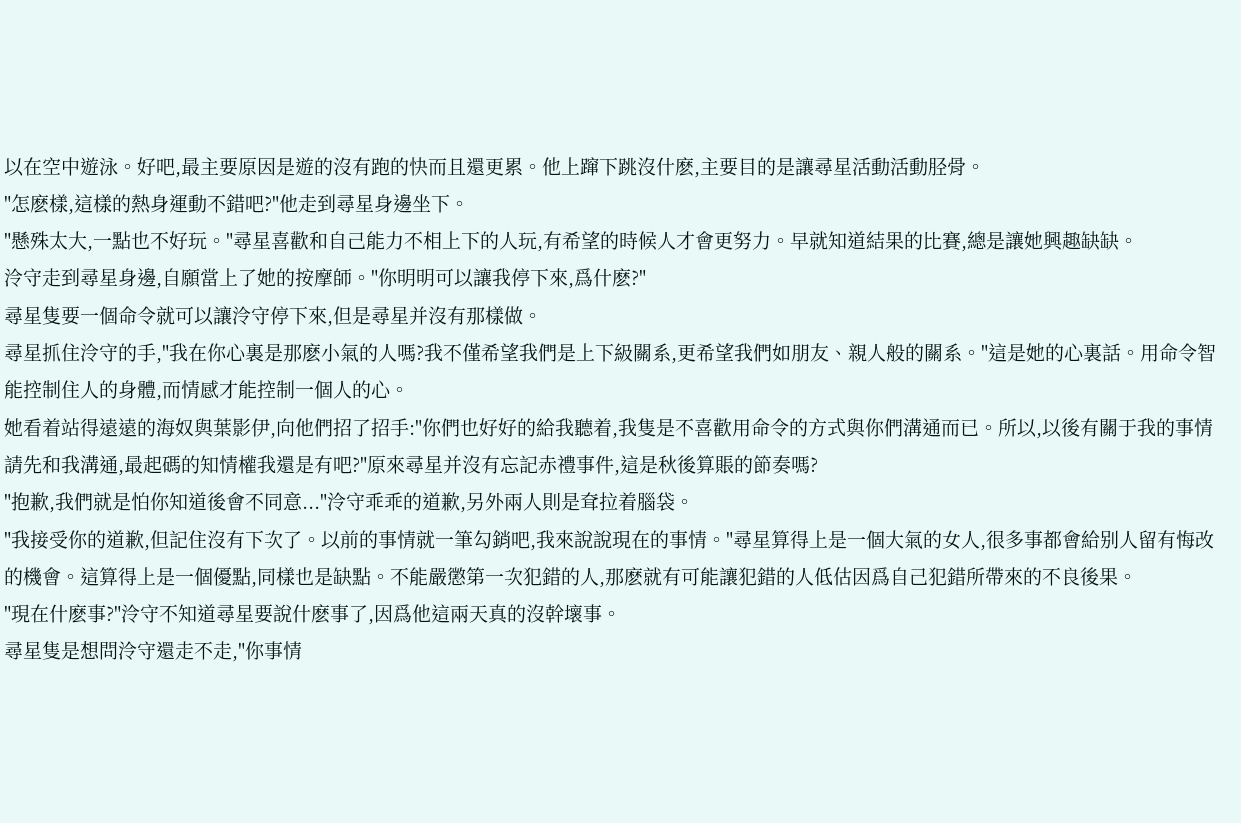以在空中遊泳。好吧,最主要原因是遊的沒有跑的快而且還更累。他上蹿下跳沒什麽,主要目的是讓尋星活動活動胫骨。
"怎麽樣,這樣的熱身運動不錯吧?"他走到尋星身邊坐下。
"懸殊太大,一點也不好玩。"尋星喜歡和自己能力不相上下的人玩,有希望的時候人才會更努力。早就知道結果的比賽,總是讓她興趣缺缺。
泠守走到尋星身邊,自願當上了她的按摩師。"你明明可以讓我停下來,爲什麽?"
尋星隻要一個命令就可以讓泠守停下來,但是尋星并沒有那樣做。
尋星抓住泠守的手,"我在你心裏是那麽小氣的人嗎?我不僅希望我們是上下級關系,更希望我們如朋友、親人般的關系。"這是她的心裏話。用命令智能控制住人的身體,而情感才能控制一個人的心。
她看着站得遠遠的海奴與葉影伊,向他們招了招手:"你們也好好的給我聽着,我隻是不喜歡用命令的方式與你們溝通而已。所以,以後有關于我的事情請先和我溝通,最起碼的知情權我還是有吧?"原來尋星并沒有忘記赤禮事件,這是秋後算賬的節奏嗎?
"抱歉,我們就是怕你知道後會不同意..."泠守乖乖的道歉,另外兩人則是耷拉着腦袋。
"我接受你的道歉,但記住沒有下次了。以前的事情就一筆勾銷吧,我來說說現在的事情。"尋星算得上是一個大氣的女人,很多事都會給别人留有悔改的機會。這算得上是一個優點,同樣也是缺點。不能嚴懲第一次犯錯的人,那麽就有可能讓犯錯的人低估因爲自己犯錯所帶來的不良後果。
"現在什麽事?"泠守不知道尋星要說什麽事了,因爲他這兩天真的沒幹壞事。
尋星隻是想問泠守還走不走,"你事情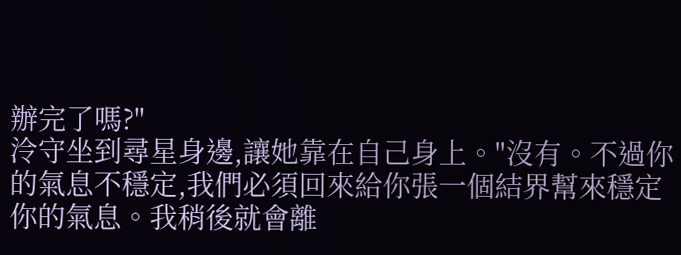辦完了嗎?"
泠守坐到尋星身邊,讓她靠在自己身上。"沒有。不過你的氣息不穩定,我們必須回來給你張一個結界幫來穩定你的氣息。我稍後就會離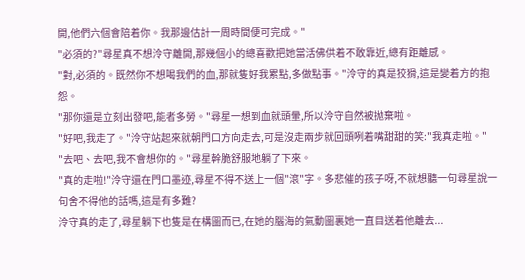開,他們六個會陪着你。我那邊估計一周時間便可完成。"
"必須的?"尋星真不想泠守離開,那幾個小的總喜歡把她當活佛供着不敢靠近,總有距離感。
"對,必須的。既然你不想喝我們的血,那就隻好我累點,多做點事。"泠守的真是狡猾,這是變着方的抱怨。
"那你還是立刻出發吧,能者多勞。"尋星一想到血就頭暈,所以泠守自然被抛棄啦。
"好吧,我走了。"泠守站起來就朝門口方向走去,可是沒走兩步就回頭咧着嘴甜甜的笑:"我真走啦。"
"去吧、去吧,我不會想你的。"尋星幹脆舒服地躺了下來。
"真的走啦!"泠守還在門口墨迹,尋星不得不送上一個"滾"字。多悲催的孩子呀,不就想聽一句尋星說一句舍不得他的話嗎,這是有多難?
泠守真的走了,尋星躺下也隻是在構圖而已,在她的腦海的氣動圖裏她一直目送着他離去...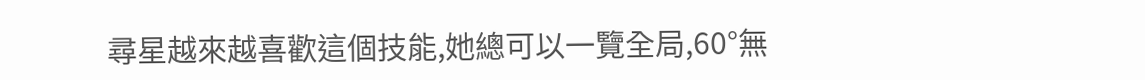尋星越來越喜歡這個技能,她總可以一覽全局,60°無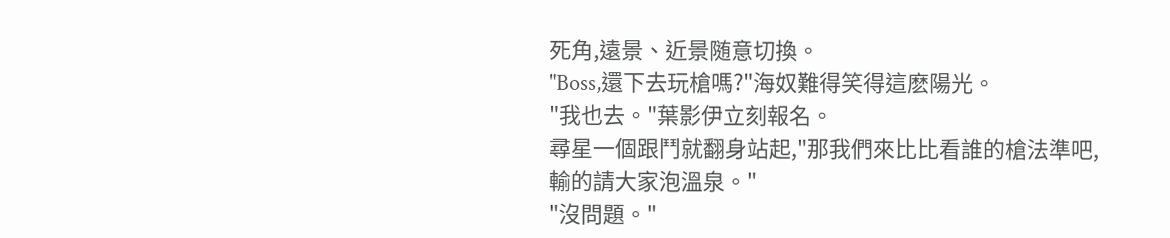死角,遠景、近景随意切換。
"Boss,還下去玩槍嗎?"海奴難得笑得這麽陽光。
"我也去。"葉影伊立刻報名。
尋星一個跟鬥就翻身站起,"那我們來比比看誰的槍法準吧,輸的請大家泡溫泉。"
"沒問題。"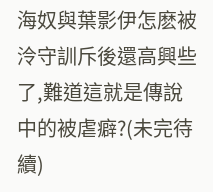海奴與葉影伊怎麽被泠守訓斥後還高興些了,難道這就是傳說中的被虐癖?(未完待續)